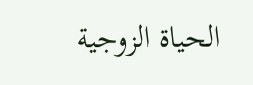الحياة الزوجية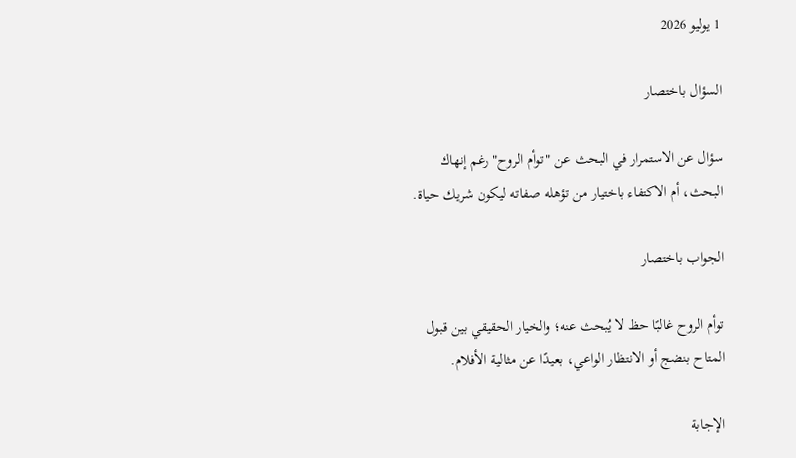1 يوليو 2026

السؤال باختصار

سؤال عن الاستمرار في البحث عن "توأم الروح" رغم إنهاك البحث، أم الاكتفاء باختيار من تؤهله صفاته ليكون شريك حياة.

الجواب باختصار

توأم الروح غالبًا حظ لا يُبحث عنه؛ والخيار الحقيقي بين قبول المتاح بنضج أو الانتظار الواعي، بعيدًا عن مثالية الأفلام.

الإجابة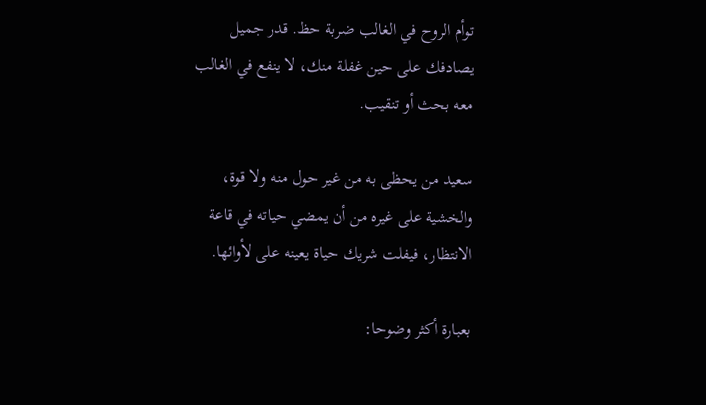توأم الروح في الغالب ضربة حظ. قدر جميل يصادفك على حين غفلة منك، لا ينفع في الغالب معه بحث أو تنقيب.

سعيد من يحظى به من غير حول منه ولا قوة، والخشية على غيره من أن يمضي حياته في قاعة الانتظار، فيفلت شريك حياة يعينه على لأوائها.

بعبارة أكثر وضوحا: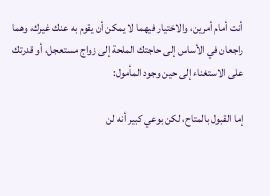أنت أمام أمرين، والاختيار فيهما لا يمكن أن يقوم به عنك غيرك، وهما راجعان في الأساس إلى حاجتك الملحة إلى زواج مستعجل، أو قدرتك على الاستغناء إلى حين وجود المأمول:

إما القبول بالمتاح، لكن بوعي كبير أنه لن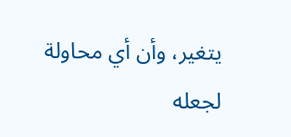يتغير، وأن أي محاولة لجعله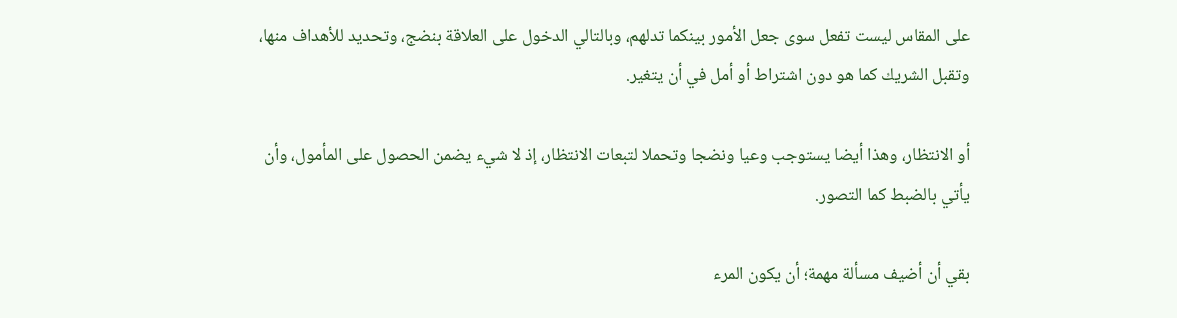على المقاس ليست تفعل سوى جعل الأمور بينكما تدلهم، وبالتالي الدخول على العلاقة بنضج، وتحديد للأهداف منها، وتقبل الشريك كما هو دون اشتراط أو أمل في أن يتغير.

أو الانتظار، وهذا أيضا يستوجب وعيا ونضجا وتحملا لتبعات الانتظار، إذ لا شيء يضمن الحصول على المأمول، وأن يأتي بالضبط كما التصور.

بقي أن أضيف مسألة مهمة؛ أن يكون المرء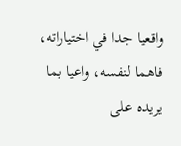واقعيا جدا في اختياراته، فاهما لنفسه، واعيا بما يريده على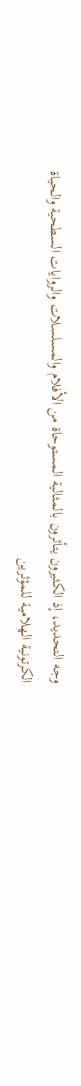وجه التحديد، إذ الكثيرون يتأثرون بالمثالية المستوحاة من الأفلام والمسلسلات والروايات السطحية والحياة الكرتونية الهلامية للمؤثرين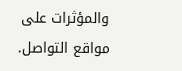والمؤثرات على مواقع التواصل.